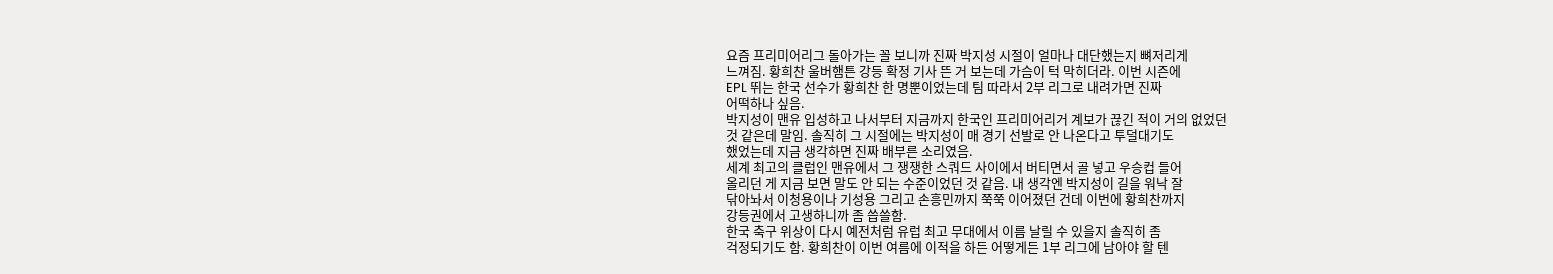요즘 프리미어리그 돌아가는 꼴 보니까 진짜 박지성 시절이 얼마나 대단했는지 뼈저리게
느껴짐. 황희찬 울버햄튼 강등 확정 기사 뜬 거 보는데 가슴이 턱 막히더라. 이번 시즌에
EPL 뛰는 한국 선수가 황희찬 한 명뿐이었는데 팀 따라서 2부 리그로 내려가면 진짜
어떡하나 싶음.
박지성이 맨유 입성하고 나서부터 지금까지 한국인 프리미어리거 계보가 끊긴 적이 거의 없었던
것 같은데 말임. 솔직히 그 시절에는 박지성이 매 경기 선발로 안 나온다고 투덜대기도
했었는데 지금 생각하면 진짜 배부른 소리였음.
세계 최고의 클럽인 맨유에서 그 쟁쟁한 스쿼드 사이에서 버티면서 골 넣고 우승컵 들어
올리던 게 지금 보면 말도 안 되는 수준이었던 것 같음. 내 생각엔 박지성이 길을 워낙 잘
닦아놔서 이청용이나 기성용 그리고 손흥민까지 쭉쭉 이어졌던 건데 이번에 황희찬까지
강등권에서 고생하니까 좀 씁쓸함.
한국 축구 위상이 다시 예전처럼 유럽 최고 무대에서 이름 날릴 수 있을지 솔직히 좀
걱정되기도 함. 황희찬이 이번 여름에 이적을 하든 어떻게든 1부 리그에 남아야 할 텐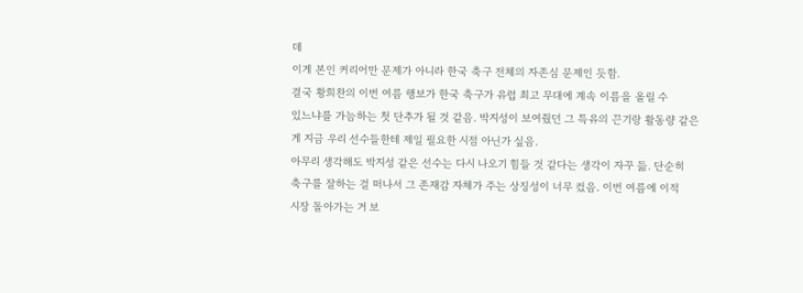데
이게 본인 커리어만 문제가 아니라 한국 축구 전체의 자존심 문제인 듯함.
결국 황희찬의 이번 여름 행보가 한국 축구가 유럽 최고 무대에 계속 이름을 올릴 수
있느냐를 가늠하는 첫 단추가 될 것 같음. 박지성이 보여줬던 그 특유의 끈기랑 활동량 같은
게 지금 우리 선수들한테 제일 필요한 시점 아닌가 싶음.
아무리 생각해도 박지성 같은 선수는 다시 나오기 힘들 것 같다는 생각이 자꾸 듦. 단순히
축구를 잘하는 걸 떠나서 그 존재감 자체가 주는 상징성이 너무 컸음. 이번 여름에 이적
시장 돌아가는 거 보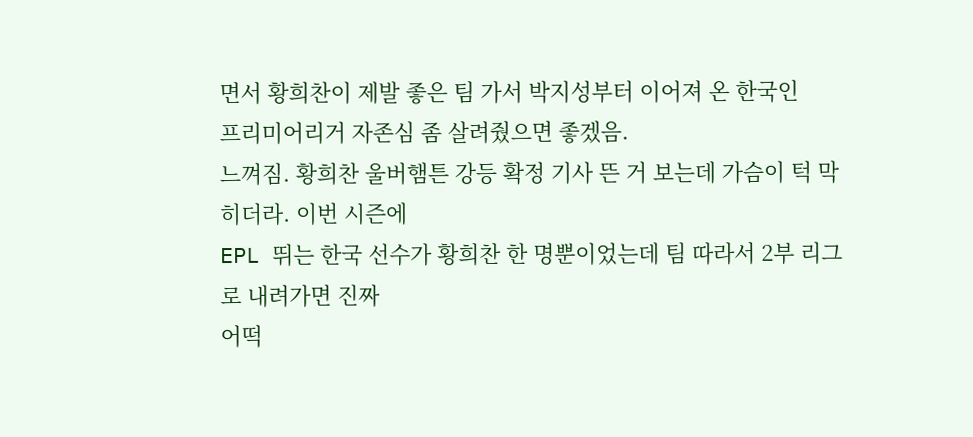면서 황희찬이 제발 좋은 팀 가서 박지성부터 이어져 온 한국인
프리미어리거 자존심 좀 살려줬으면 좋겠음.
느껴짐. 황희찬 울버햄튼 강등 확정 기사 뜬 거 보는데 가슴이 턱 막히더라. 이번 시즌에
EPL 뛰는 한국 선수가 황희찬 한 명뿐이었는데 팀 따라서 2부 리그로 내려가면 진짜
어떡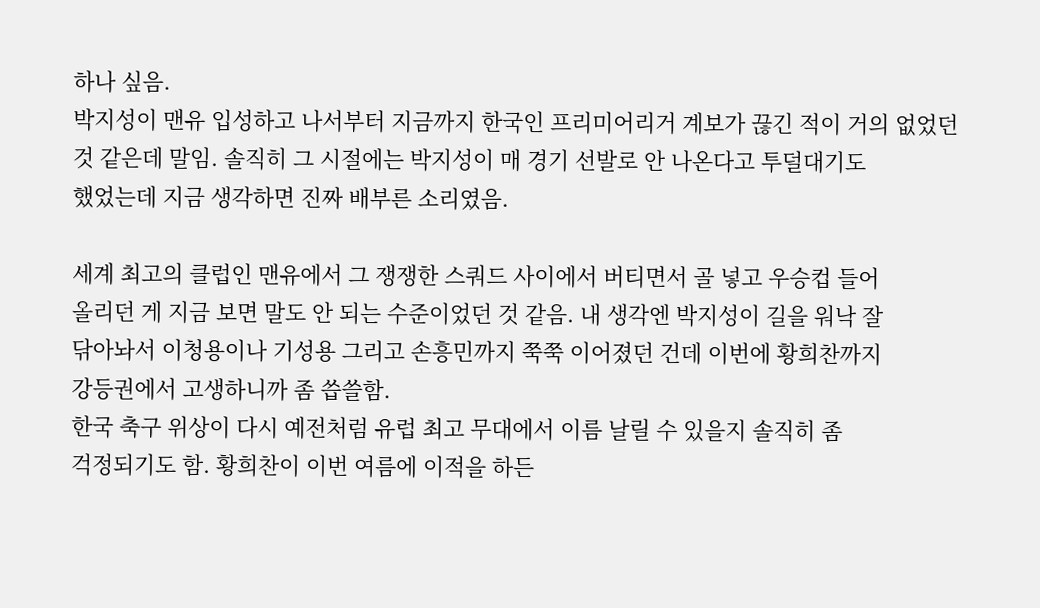하나 싶음.
박지성이 맨유 입성하고 나서부터 지금까지 한국인 프리미어리거 계보가 끊긴 적이 거의 없었던
것 같은데 말임. 솔직히 그 시절에는 박지성이 매 경기 선발로 안 나온다고 투덜대기도
했었는데 지금 생각하면 진짜 배부른 소리였음.

세계 최고의 클럽인 맨유에서 그 쟁쟁한 스쿼드 사이에서 버티면서 골 넣고 우승컵 들어
올리던 게 지금 보면 말도 안 되는 수준이었던 것 같음. 내 생각엔 박지성이 길을 워낙 잘
닦아놔서 이청용이나 기성용 그리고 손흥민까지 쭉쭉 이어졌던 건데 이번에 황희찬까지
강등권에서 고생하니까 좀 씁쓸함.
한국 축구 위상이 다시 예전처럼 유럽 최고 무대에서 이름 날릴 수 있을지 솔직히 좀
걱정되기도 함. 황희찬이 이번 여름에 이적을 하든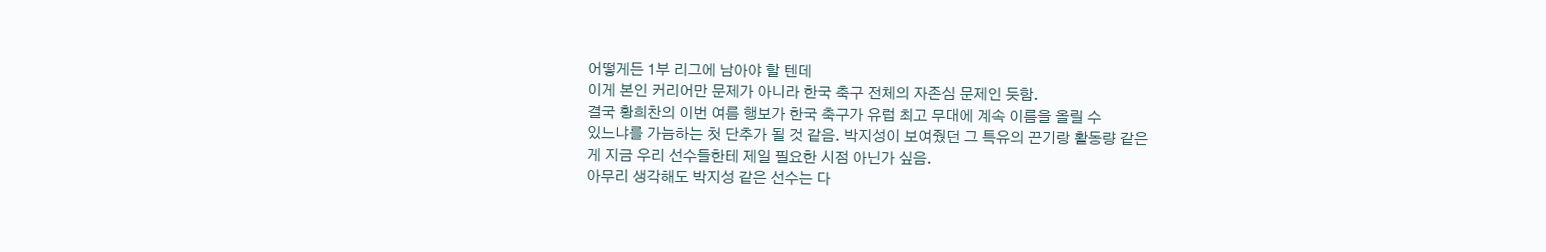어떻게든 1부 리그에 남아야 할 텐데
이게 본인 커리어만 문제가 아니라 한국 축구 전체의 자존심 문제인 듯함.
결국 황희찬의 이번 여름 행보가 한국 축구가 유럽 최고 무대에 계속 이름을 올릴 수
있느냐를 가늠하는 첫 단추가 될 것 같음. 박지성이 보여줬던 그 특유의 끈기랑 활동량 같은
게 지금 우리 선수들한테 제일 필요한 시점 아닌가 싶음.
아무리 생각해도 박지성 같은 선수는 다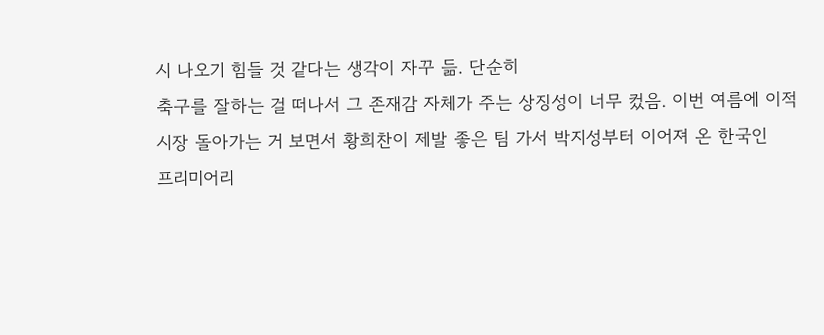시 나오기 힘들 것 같다는 생각이 자꾸 듦. 단순히
축구를 잘하는 걸 떠나서 그 존재감 자체가 주는 상징성이 너무 컸음. 이번 여름에 이적
시장 돌아가는 거 보면서 황희찬이 제발 좋은 팀 가서 박지성부터 이어져 온 한국인
프리미어리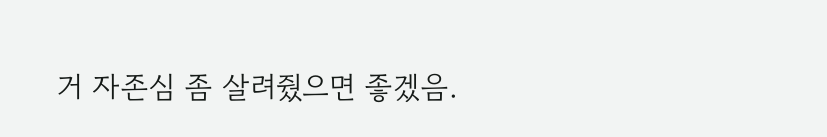거 자존심 좀 살려줬으면 좋겠음.